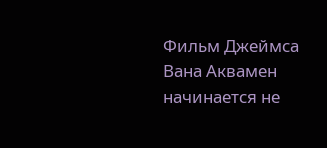Фильм Джеймса Вана Аквамен начинается не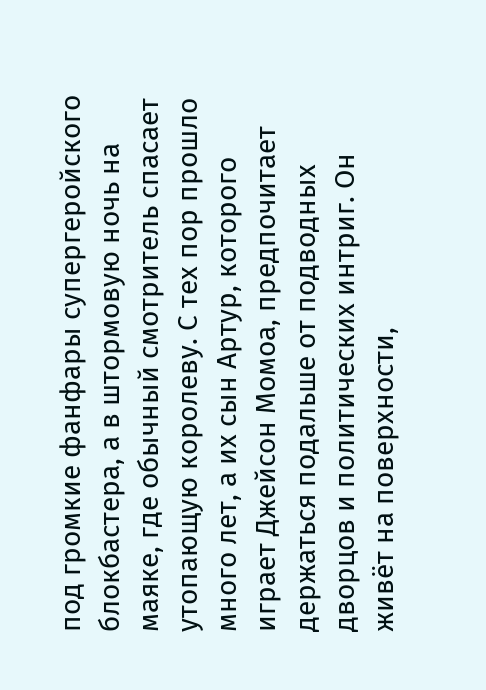под громкие фанфары супергеройского блокбастера, а в штормовую ночь на маяке, где обычный смотритель спасает утопающую королеву. С тех пор прошло много лет, а их сын Артур, которого играет Джейсон Момоа, предпочитает держаться подальше от подводных дворцов и политических интриг. Он живёт на поверхности,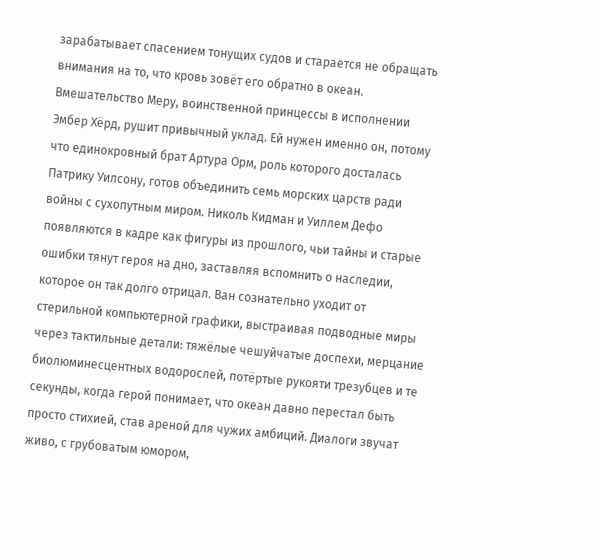зарабатывает спасением тонущих судов и старается не обращать внимания на то, что кровь зовёт его обратно в океан. Вмешательство Меру, воинственной принцессы в исполнении Эмбер Хёрд, рушит привычный уклад. Ей нужен именно он, потому что единокровный брат Артура Орм, роль которого досталась Патрику Уилсону, готов объединить семь морских царств ради войны с сухопутным миром. Николь Кидман и Уиллем Дефо появляются в кадре как фигуры из прошлого, чьи тайны и старые ошибки тянут героя на дно, заставляя вспомнить о наследии, которое он так долго отрицал. Ван сознательно уходит от стерильной компьютерной графики, выстраивая подводные миры через тактильные детали: тяжёлые чешуйчатые доспехи, мерцание биолюминесцентных водорослей, потёртые рукояти трезубцев и те секунды, когда герой понимает, что океан давно перестал быть просто стихией, став ареной для чужих амбиций. Диалоги звучат живо, с грубоватым юмором,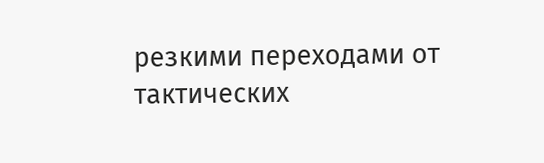резкими переходами от тактических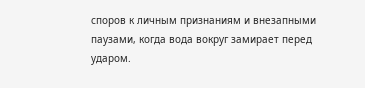споров к личным признаниям и внезапными паузами, когда вода вокруг замирает перед ударом.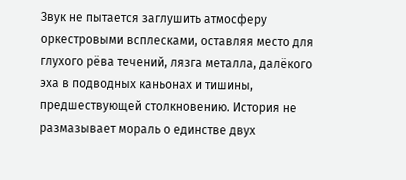Звук не пытается заглушить атмосферу оркестровыми всплесками, оставляя место для глухого рёва течений, лязга металла, далёкого эха в подводных каньонах и тишины, предшествующей столкновению. История не размазывает мораль о единстве двух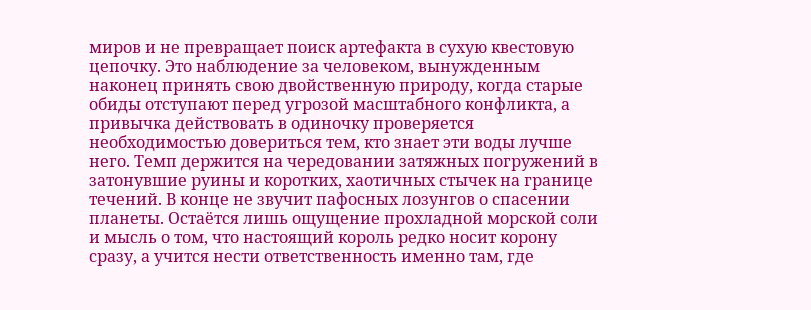миров и не превращает поиск артефакта в сухую квестовую цепочку. Это наблюдение за человеком, вынужденным наконец принять свою двойственную природу, когда старые обиды отступают перед угрозой масштабного конфликта, а привычка действовать в одиночку проверяется необходимостью довериться тем, кто знает эти воды лучше него. Темп держится на чередовании затяжных погружений в затонувшие руины и коротких, хаотичных стычек на границе течений. В конце не звучит пафосных лозунгов о спасении планеты. Остаётся лишь ощущение прохладной морской соли и мысль о том, что настоящий король редко носит корону сразу, а учится нести ответственность именно там, где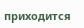приходится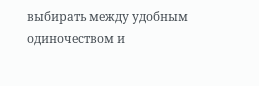выбирать между удобным одиночеством и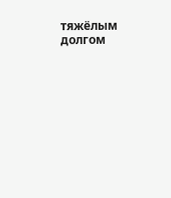тяжёлым долгом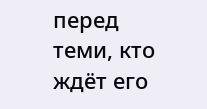перед теми, кто ждёт его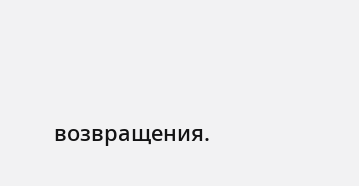возвращения.